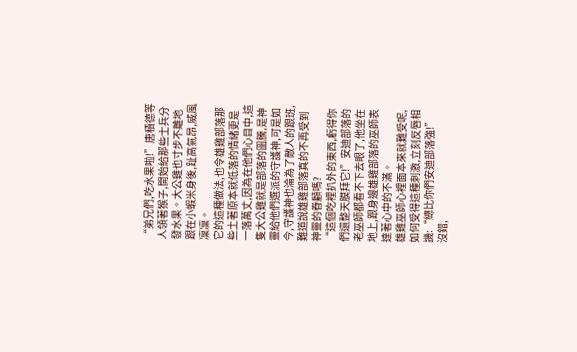“弟兄們,吃水果啦!”唐積德等人領著猴子,開始給那些士兵分發水果。大公雞也寸步不離地跟在小蝦米身後,趾高氣昂,威風凜凜。
它的這種做法,也令雄雞部落那些土著原本就低落的情緒更是一落萬丈,因為在他們心目中,這隻大公雞就是部落的圖騰,是神靈給他們選派的守護神,可是如今,守護神也淪為了敵人的跟班,難道說雄雞部落真的不再受到神靈的眷顧嗎?
“這個吃裡扒外的東西,虧得你們還整天膜拜它!”安迪部落的老巫師都看不下去眼了,他坐在地上,跟身邊雄雞部落的巫師表達著心中的不滿。
雄雞巫師心裡面本來就難受呢,如何受得這種刺激,立刻反唇相譏:“總比你們安迪部落強!”
沒錯,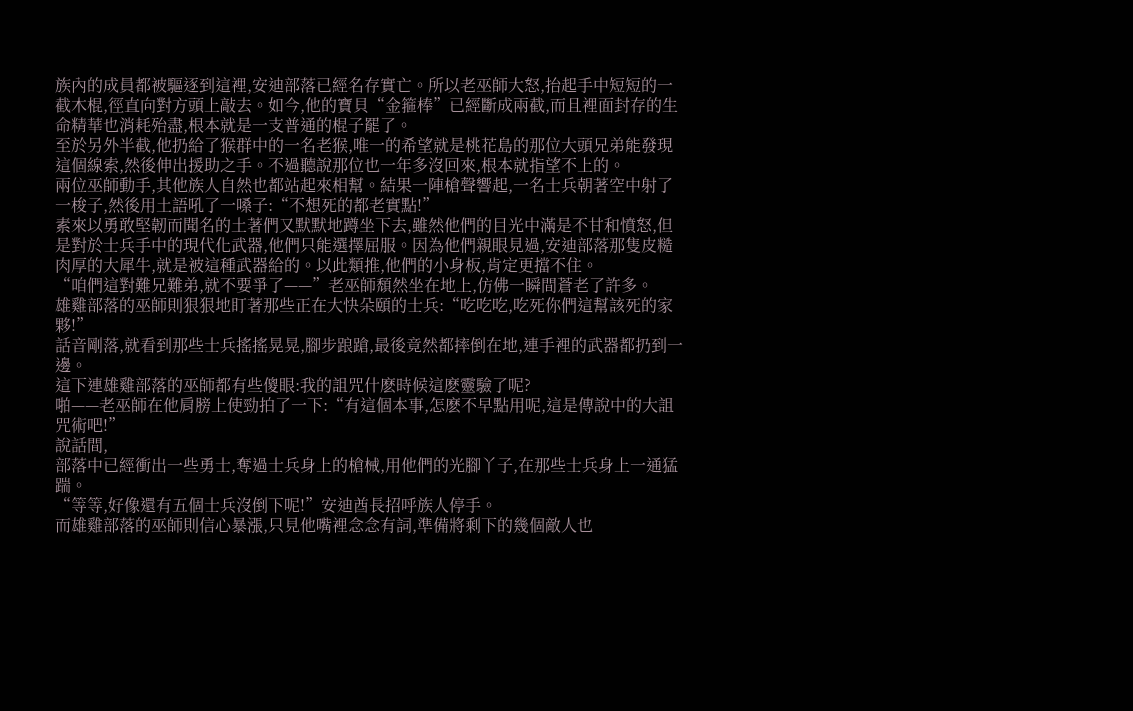族內的成員都被驅逐到這裡,安迪部落已經名存實亡。所以老巫師大怒,抬起手中短短的一截木棍,徑直向對方頭上敲去。如今,他的寶貝“金箍棒”已經斷成兩截,而且裡面封存的生命精華也消耗殆盡,根本就是一支普通的棍子罷了。
至於另外半截,他扔給了猴群中的一名老猴,唯一的希望就是桃花島的那位大頭兄弟能發現這個線索,然後伸出援助之手。不過聽說那位也一年多沒回來,根本就指望不上的。
兩位巫師動手,其他族人自然也都站起來相幫。結果一陣槍聲響起,一名士兵朝著空中射了一梭子,然後用土語吼了一嗓子:“不想死的都老實點!”
素來以勇敢堅韌而聞名的土著們又默默地蹲坐下去,雖然他們的目光中滿是不甘和憤怒,但是對於士兵手中的現代化武器,他們只能選擇屈服。因為他們親眼見過,安迪部落那隻皮糙肉厚的大犀牛,就是被這種武器給的。以此類推,他們的小身板,肯定更擋不住。
“咱們這對難兄難弟,就不要爭了——”老巫師頹然坐在地上,仿佛一瞬間蒼老了許多。
雄雞部落的巫師則狠狠地盯著那些正在大快朵頤的士兵:“吃吃吃,吃死你們這幫該死的家夥!”
話音剛落,就看到那些士兵搖搖晃晃,腳步踉蹌,最後竟然都摔倒在地,連手裡的武器都扔到一邊。
這下連雄雞部落的巫師都有些傻眼:我的詛咒什麽時候這麽靈驗了呢?
啪——老巫師在他肩膀上使勁拍了一下:“有這個本事,怎麽不早點用呢,這是傳說中的大詛咒術吧!”
說話間,
部落中已經衝出一些勇士,奪過士兵身上的槍械,用他們的光腳丫子,在那些士兵身上一通猛踹。
“等等,好像還有五個士兵沒倒下呢!”安迪酋長招呼族人停手。
而雄雞部落的巫師則信心暴漲,只見他嘴裡念念有詞,準備將剩下的幾個敵人也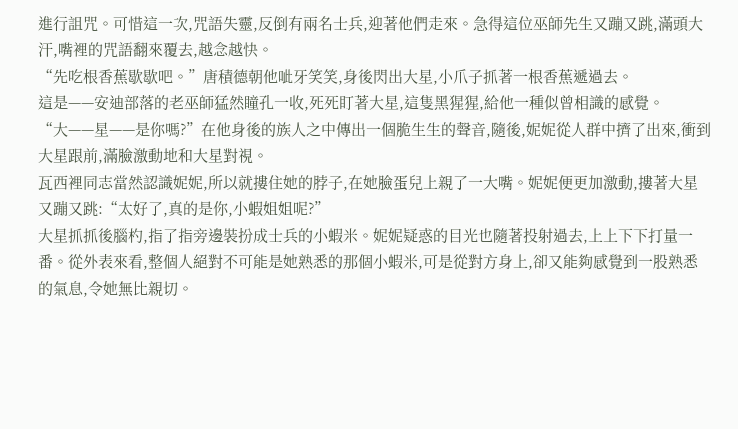進行詛咒。可惜這一次,咒語失靈,反倒有兩名士兵,迎著他們走來。急得這位巫師先生又蹦又跳,滿頭大汗,嘴裡的咒語翻來覆去,越念越快。
“先吃根香蕉歇歇吧。”唐積德朝他呲牙笑笑,身後閃出大星,小爪子抓著一根香蕉遞過去。
這是——安迪部落的老巫師猛然瞳孔一收,死死盯著大星,這隻黑猩猩,給他一種似曾相識的感覺。
“大——星——是你嗎?”在他身後的族人之中傳出一個脆生生的聲音,隨後,妮妮從人群中擠了出來,衝到大星跟前,滿臉激動地和大星對視。
瓦西裡同志當然認識妮妮,所以就摟住她的脖子,在她臉蛋兒上親了一大嘴。妮妮便更加激動,摟著大星又蹦又跳:“太好了,真的是你,小蝦姐姐呢?”
大星抓抓後腦杓,指了指旁邊裝扮成士兵的小蝦米。妮妮疑惑的目光也隨著投射過去,上上下下打量一番。從外表來看,整個人絕對不可能是她熟悉的那個小蝦米,可是從對方身上,卻又能夠感覺到一股熟悉的氣息,令她無比親切。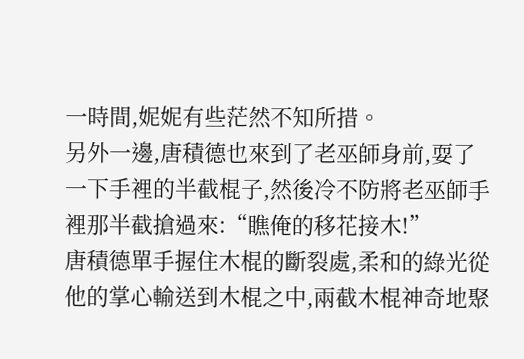一時間,妮妮有些茫然不知所措。
另外一邊,唐積德也來到了老巫師身前,耍了一下手裡的半截棍子,然後冷不防將老巫師手裡那半截搶過來:“瞧俺的移花接木!”
唐積德單手握住木棍的斷裂處,柔和的綠光從他的掌心輸送到木棍之中,兩截木棍神奇地聚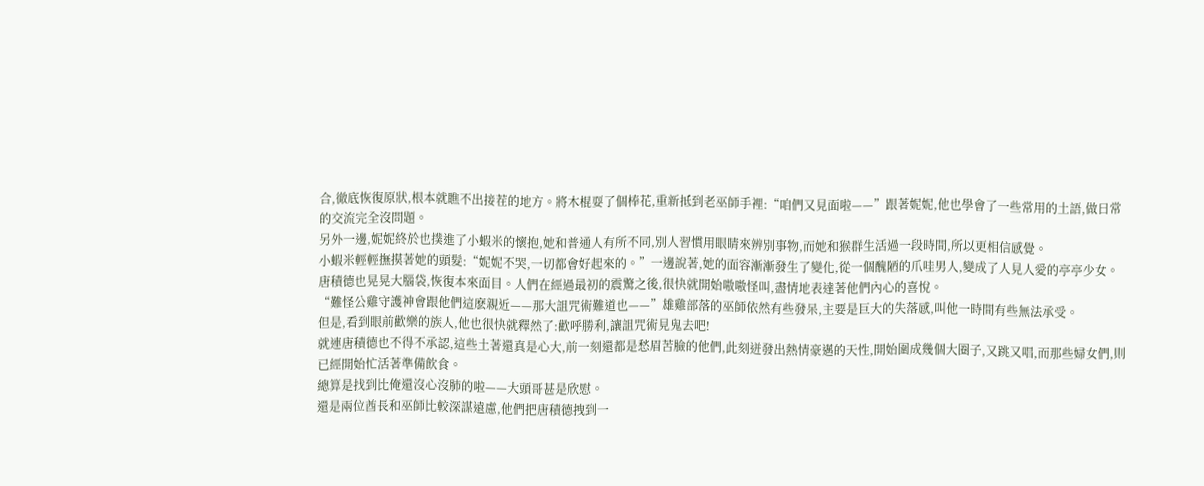合,徹底恢復原狀,根本就瞧不出接茬的地方。將木棍耍了個棒花,重新抵到老巫師手裡:“咱們又見面啦——”跟著妮妮,他也學會了一些常用的土語,做日常的交流完全沒問題。
另外一邊,妮妮終於也撲進了小蝦米的懷抱,她和普通人有所不同,別人習慣用眼睛來辨別事物,而她和猴群生活過一段時間,所以更相信感覺。
小蝦米輕輕撫摸著她的頭髮:“妮妮不哭,一切都會好起來的。”一邊說著,她的面容漸漸發生了變化,從一個醜陋的爪哇男人,變成了人見人愛的亭亭少女。
唐積德也晃晃大腦袋,恢復本來面目。人們在經過最初的震驚之後,很快就開始嗷嗷怪叫,盡情地表達著他們內心的喜悅。
“難怪公雞守護神會跟他們這麽親近——那大詛咒術難道也——”雄雞部落的巫師依然有些發呆,主要是巨大的失落感,叫他一時間有些無法承受。
但是,看到眼前歡樂的族人,他也很快就釋然了:歡呼勝利,讓詛咒術見鬼去吧!
就連唐積德也不得不承認,這些土著還真是心大,前一刻還都是愁眉苦臉的他們,此刻迸發出熱情豪邁的天性,開始圍成幾個大圈子,又跳又唱,而那些婦女們,則已經開始忙活著準備飲食。
總算是找到比俺還沒心沒肺的啦——大頭哥甚是欣慰。
還是兩位酋長和巫師比較深謀遠慮,他們把唐積德拽到一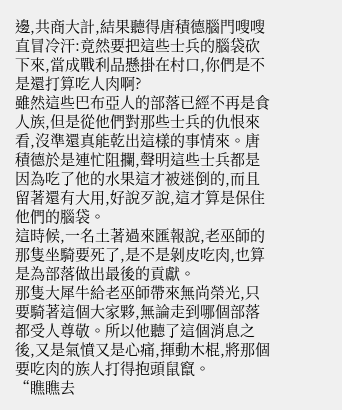邊,共商大計,結果聽得唐積德腦門嗖嗖直冒冷汗:竟然要把這些士兵的腦袋砍下來,當成戰利品懸掛在村口,你們是不是還打算吃人肉啊?
雖然這些巴布亞人的部落已經不再是食人族,但是從他們對那些士兵的仇恨來看,沒準還真能乾出這樣的事情來。唐積德於是連忙阻攔,聲明這些士兵都是因為吃了他的水果這才被迷倒的,而且留著還有大用,好說歹說,這才算是保住他們的腦袋。
這時候,一名土著過來匯報說,老巫師的那隻坐騎要死了,是不是剝皮吃肉,也算是為部落做出最後的貢獻。
那隻大犀牛給老巫師帶來無尚榮光,只要騎著這個大家夥,無論走到哪個部落都受人尊敬。所以他聽了這個消息之後,又是氣憤又是心痛,揮動木棍,將那個要吃肉的族人打得抱頭鼠竄。
“瞧瞧去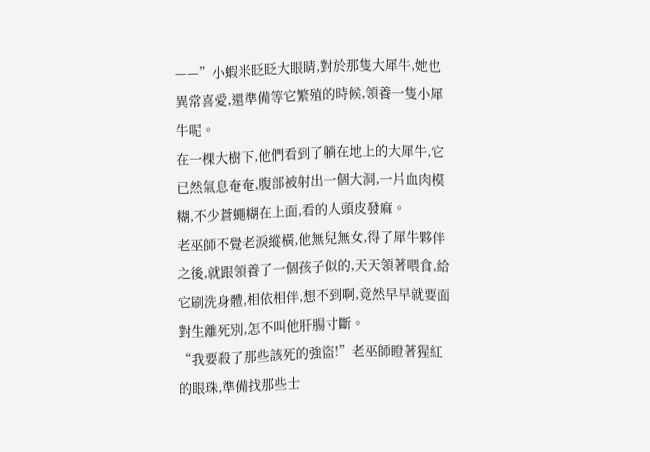——”小蝦米眨眨大眼睛,對於那隻大犀牛,她也異常喜愛,還準備等它繁殖的時候,領養一隻小犀牛呢。
在一棵大樹下,他們看到了躺在地上的大犀牛,它已然氣息奄奄,腹部被射出一個大洞,一片血肉模糊,不少蒼蠅糊在上面,看的人頭皮發麻。
老巫師不覺老淚縱橫,他無兒無女,得了犀牛夥伴之後,就跟領養了一個孩子似的,天天領著喂食,給它刷洗身體,相依相伴,想不到啊,竟然早早就要面對生離死別,怎不叫他肝腸寸斷。
“我要殺了那些該死的強盜!”老巫師瞪著猩紅的眼珠,準備找那些士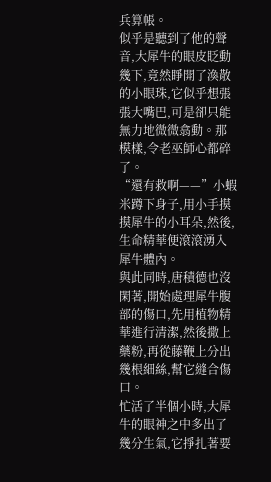兵算帳。
似乎是聽到了他的聲音,大犀牛的眼皮眨動幾下,竟然睜開了渙散的小眼珠,它似乎想張張大嘴巴,可是卻只能無力地微微翕動。那模樣,令老巫師心都碎了。
“還有救啊——”小蝦米蹲下身子,用小手摸摸犀牛的小耳朵,然後,生命精華便滾滾湧入犀牛體內。
與此同時,唐積德也沒閑著,開始處理犀牛腹部的傷口,先用植物精華進行清潔,然後撒上藥粉,再從藤鞭上分出幾根細絲,幫它縫合傷口。
忙活了半個小時,大犀牛的眼神之中多出了幾分生氣,它掙扎著要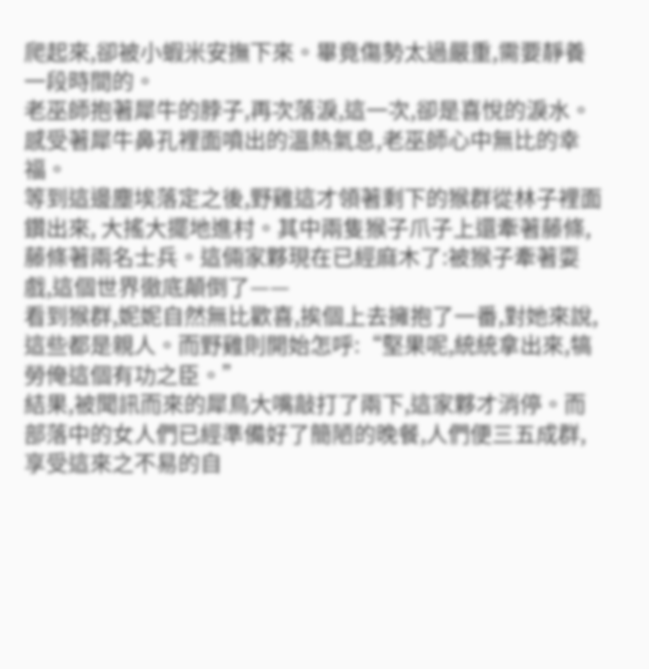爬起來,卻被小蝦米安撫下來。畢竟傷勢太過嚴重,需要靜養一段時間的。
老巫師抱著犀牛的脖子,再次落淚,這一次,卻是喜悅的淚水。感受著犀牛鼻孔裡面噴出的溫熱氣息,老巫師心中無比的幸福。
等到這邊塵埃落定之後,野雞這才領著剩下的猴群從林子裡面鑽出來, 大搖大擺地進村。其中兩隻猴子爪子上還牽著藤條,藤條著兩名士兵。這倆家夥現在已經麻木了:被猴子牽著耍戲,這個世界徹底顛倒了——
看到猴群,妮妮自然無比歡喜,挨個上去擁抱了一番,對她來說,這些都是親人。而野雞則開始怎呼:“堅果呢,統統拿出來,犒勞俺這個有功之臣。”
結果,被聞訊而來的犀鳥大嘴敲打了兩下,這家夥才消停。而部落中的女人們已經準備好了簡陋的晚餐,人們便三五成群,享受這來之不易的自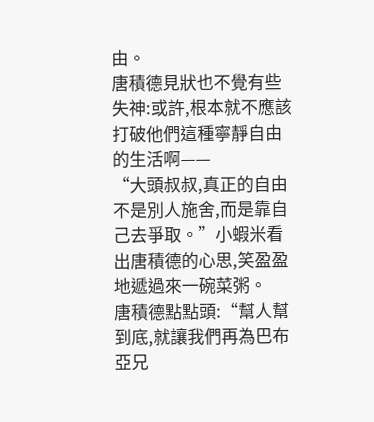由。
唐積德見狀也不覺有些失神:或許,根本就不應該打破他們這種寧靜自由的生活啊——
“大頭叔叔,真正的自由不是別人施舍,而是靠自己去爭取。”小蝦米看出唐積德的心思,笑盈盈地遞過來一碗菜粥。
唐積德點點頭:“幫人幫到底,就讓我們再為巴布亞兄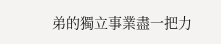弟的獨立事業盡一把力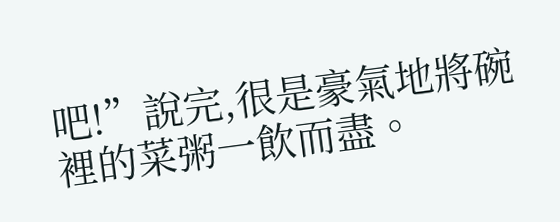吧!”說完,很是豪氣地將碗裡的菜粥一飲而盡。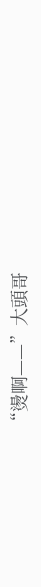“燙啊——”大頭哥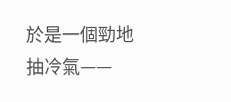於是一個勁地抽冷氣——